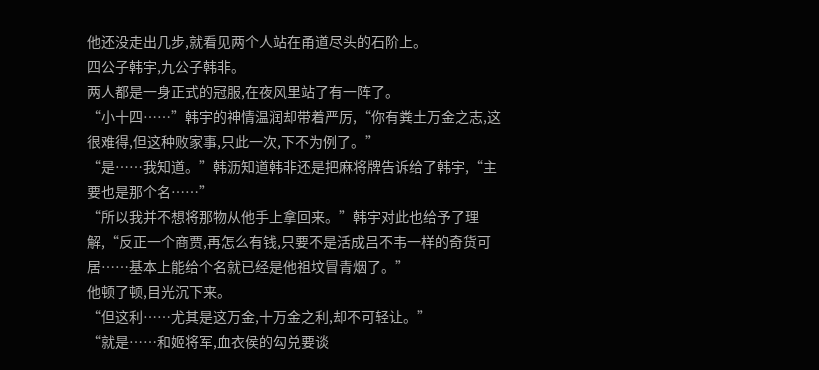他还没走出几步,就看见两个人站在甬道尽头的石阶上。
四公子韩宇,九公子韩非。
两人都是一身正式的冠服,在夜风里站了有一阵了。
“小十四……”韩宇的神情温润却带着严厉,“你有粪土万金之志,这很难得,但这种败家事,只此一次,下不为例了。”
“是……我知道。”韩沥知道韩非还是把麻将牌告诉给了韩宇,“主要也是那个名……”
“所以我并不想将那物从他手上拿回来。”韩宇对此也给予了理解,“反正一个商贾,再怎么有钱,只要不是活成吕不韦一样的奇货可居……基本上能给个名就已经是他祖坟冒青烟了。”
他顿了顿,目光沉下来。
“但这利……尤其是这万金,十万金之利,却不可轻让。”
“就是……和姬将军,血衣侯的勾兑要谈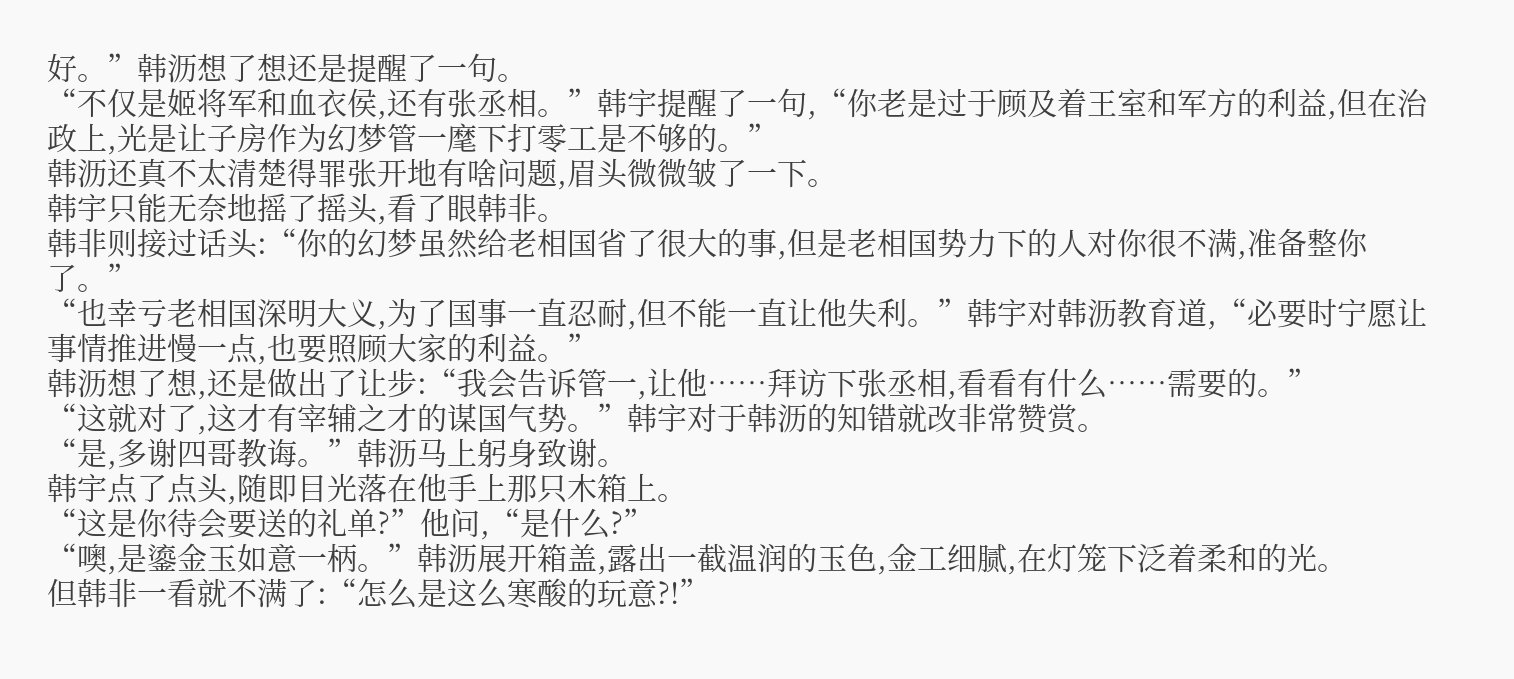好。”韩沥想了想还是提醒了一句。
“不仅是姬将军和血衣侯,还有张丞相。”韩宇提醒了一句,“你老是过于顾及着王室和军方的利益,但在治政上,光是让子房作为幻梦管一麾下打零工是不够的。”
韩沥还真不太清楚得罪张开地有啥问题,眉头微微皱了一下。
韩宇只能无奈地摇了摇头,看了眼韩非。
韩非则接过话头:“你的幻梦虽然给老相国省了很大的事,但是老相国势力下的人对你很不满,准备整你了。”
“也幸亏老相国深明大义,为了国事一直忍耐,但不能一直让他失利。”韩宇对韩沥教育道,“必要时宁愿让事情推进慢一点,也要照顾大家的利益。”
韩沥想了想,还是做出了让步:“我会告诉管一,让他……拜访下张丞相,看看有什么……需要的。”
“这就对了,这才有宰辅之才的谋国气势。”韩宇对于韩沥的知错就改非常赞赏。
“是,多谢四哥教诲。”韩沥马上躬身致谢。
韩宇点了点头,随即目光落在他手上那只木箱上。
“这是你待会要送的礼单?”他问,“是什么?”
“噢,是鎏金玉如意一柄。”韩沥展开箱盖,露出一截温润的玉色,金工细腻,在灯笼下泛着柔和的光。
但韩非一看就不满了:“怎么是这么寒酸的玩意?!”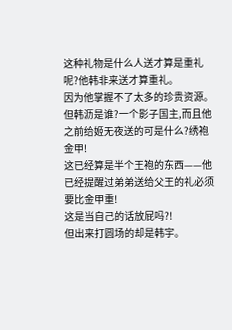这种礼物是什么人送才算是重礼呢?他韩非来送才算重礼。
因为他掌握不了太多的珍贵资源。
但韩沥是谁?一个影子国主,而且他之前给姬无夜送的可是什么?绣袍金甲!
这已经算是半个王袍的东西——他已经提醒过弟弟送给父王的礼必须要比金甲重!
这是当自己的话放屁吗?!
但出来打圆场的却是韩宇。